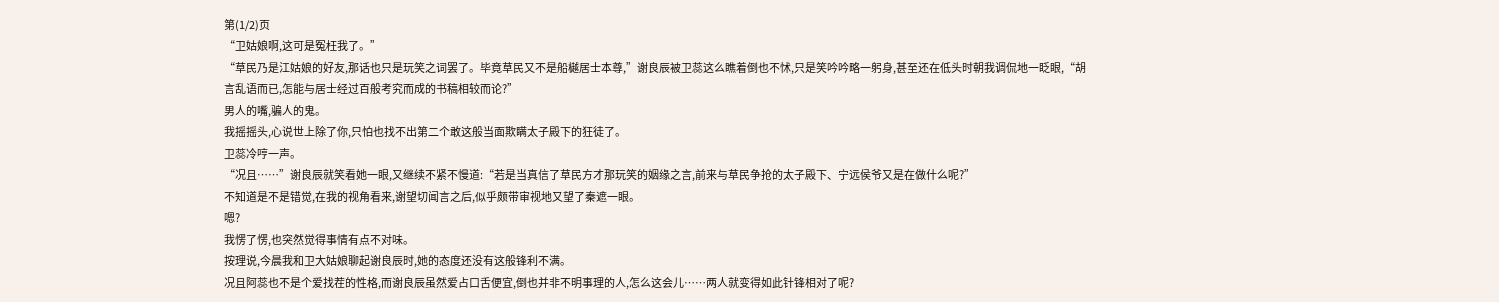第(1/2)页
“卫姑娘啊,这可是冤枉我了。”
“草民乃是江姑娘的好友,那话也只是玩笑之词罢了。毕竟草民又不是船樾居士本尊,”谢良辰被卫蕊这么瞧着倒也不怵,只是笑吟吟略一躬身,甚至还在低头时朝我调侃地一眨眼,“胡言乱语而已,怎能与居士经过百般考究而成的书稿相较而论?”
男人的嘴,骗人的鬼。
我摇摇头,心说世上除了你,只怕也找不出第二个敢这般当面欺瞒太子殿下的狂徒了。
卫蕊冷哼一声。
“况且……”谢良辰就笑看她一眼,又继续不紧不慢道:“若是当真信了草民方才那玩笑的姻缘之言,前来与草民争抢的太子殿下、宁远侯爷又是在做什么呢?”
不知道是不是错觉,在我的视角看来,谢望切闻言之后,似乎颇带审视地又望了秦遮一眼。
嗯?
我愣了愣,也突然觉得事情有点不对味。
按理说,今晨我和卫大姑娘聊起谢良辰时,她的态度还没有这般锋利不满。
况且阿蕊也不是个爱找茬的性格,而谢良辰虽然爱占口舌便宜,倒也并非不明事理的人,怎么这会儿……两人就变得如此针锋相对了呢?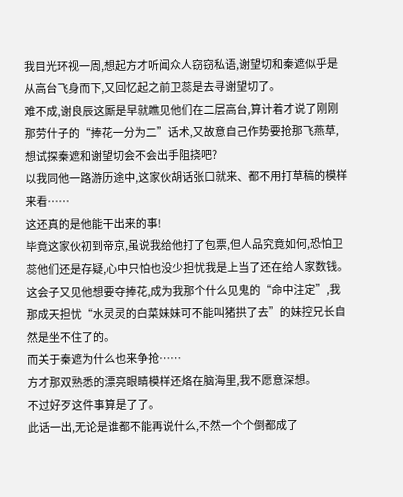我目光环视一周,想起方才听闻众人窃窃私语,谢望切和秦遮似乎是从高台飞身而下,又回忆起之前卫蕊是去寻谢望切了。
难不成,谢良辰这厮是早就瞧见他们在二层高台,算计着才说了刚刚那劳什子的“捧花一分为二”话术,又故意自己作势要抢那飞燕草,想试探秦遮和谢望切会不会出手阻挠吧?
以我同他一路游历途中,这家伙胡话张口就来、都不用打草稿的模样来看……
这还真的是他能干出来的事!
毕竟这家伙初到帝京,虽说我给他打了包票,但人品究竟如何,恐怕卫蕊他们还是存疑,心中只怕也没少担忧我是上当了还在给人家数钱。
这会子又见他想要夺捧花,成为我那个什么见鬼的“命中注定”,我那成天担忧“水灵灵的白菜妹妹可不能叫猪拱了去”的妹控兄长自然是坐不住了的。
而关于秦遮为什么也来争抢……
方才那双熟悉的漂亮眼睛模样还烙在脑海里,我不愿意深想。
不过好歹这件事算是了了。
此话一出,无论是谁都不能再说什么,不然一个个倒都成了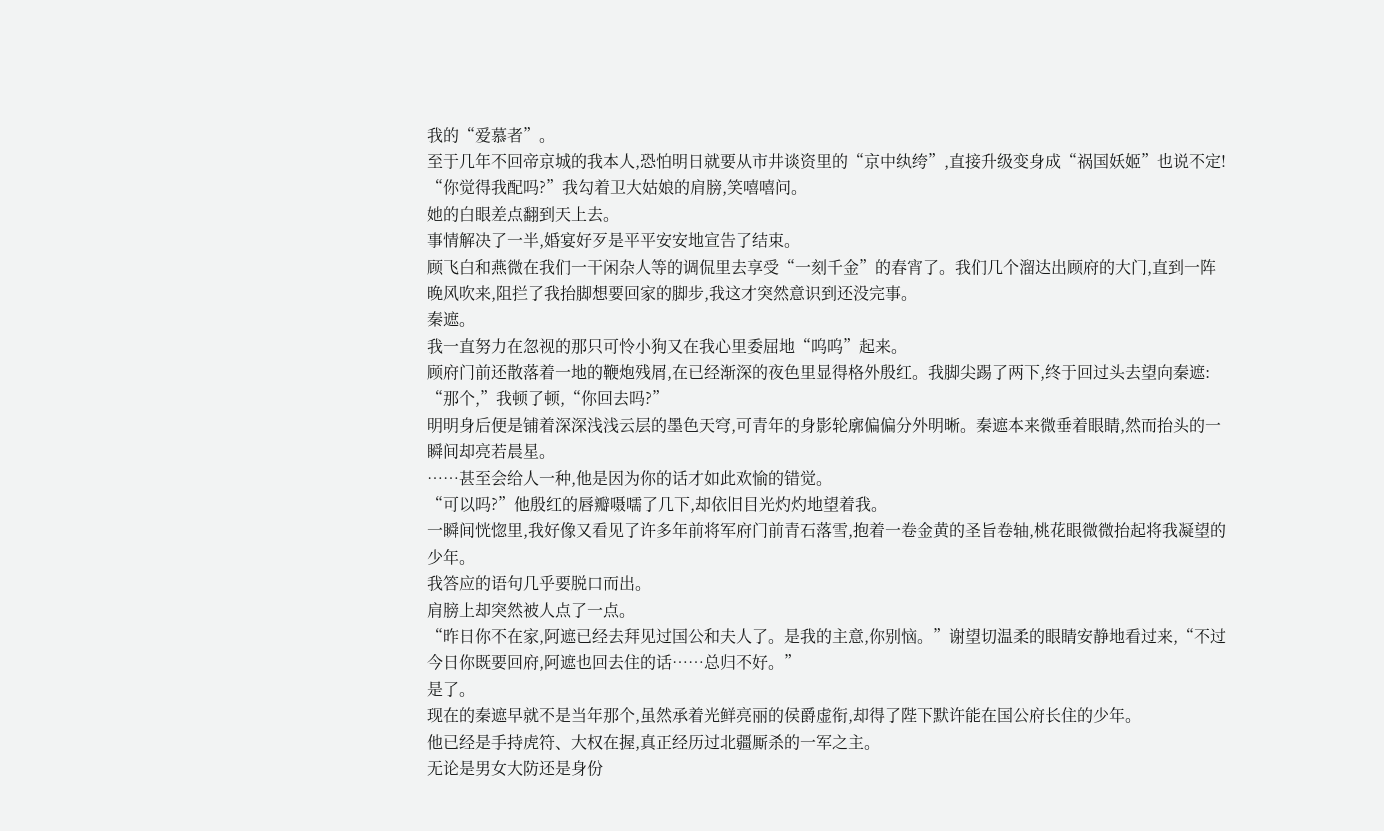我的“爱慕者”。
至于几年不回帝京城的我本人,恐怕明日就要从市井谈资里的“京中纨绔”,直接升级变身成“祸国妖姬”也说不定!
“你觉得我配吗?”我勾着卫大姑娘的肩膀,笑嘻嘻问。
她的白眼差点翻到天上去。
事情解决了一半,婚宴好歹是平平安安地宣告了结束。
顾飞白和燕微在我们一干闲杂人等的调侃里去享受“一刻千金”的春宵了。我们几个溜达出顾府的大门,直到一阵晚风吹来,阻拦了我抬脚想要回家的脚步,我这才突然意识到还没完事。
秦遮。
我一直努力在忽视的那只可怜小狗又在我心里委屈地“呜呜”起来。
顾府门前还散落着一地的鞭炮残屑,在已经渐深的夜色里显得格外殷红。我脚尖踢了两下,终于回过头去望向秦遮:
“那个,”我顿了顿,“你回去吗?”
明明身后便是铺着深深浅浅云层的墨色天穹,可青年的身影轮廓偏偏分外明晰。秦遮本来微垂着眼睛,然而抬头的一瞬间却亮若晨星。
……甚至会给人一种,他是因为你的话才如此欢愉的错觉。
“可以吗?”他殷红的唇瓣嗫嚅了几下,却依旧目光灼灼地望着我。
一瞬间恍惚里,我好像又看见了许多年前将军府门前青石落雪,抱着一卷金黄的圣旨卷轴,桃花眼微微抬起将我凝望的少年。
我答应的语句几乎要脱口而出。
肩膀上却突然被人点了一点。
“昨日你不在家,阿遮已经去拜见过国公和夫人了。是我的主意,你别恼。”谢望切温柔的眼睛安静地看过来,“不过今日你既要回府,阿遮也回去住的话……总归不好。”
是了。
现在的秦遮早就不是当年那个,虽然承着光鲜亮丽的侯爵虚衔,却得了陛下默许能在国公府长住的少年。
他已经是手持虎符、大权在握,真正经历过北疆厮杀的一军之主。
无论是男女大防还是身份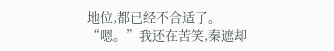地位,都已经不合适了。
“嗯。”我还在苦笑,秦遮却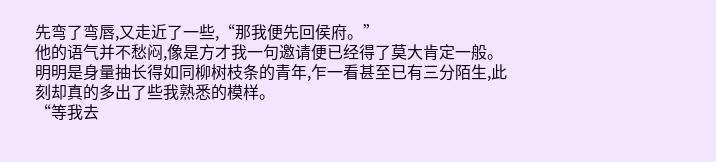先弯了弯唇,又走近了一些,“那我便先回侯府。”
他的语气并不愁闷,像是方才我一句邀请便已经得了莫大肯定一般。
明明是身量抽长得如同柳树枝条的青年,乍一看甚至已有三分陌生,此刻却真的多出了些我熟悉的模样。
“等我去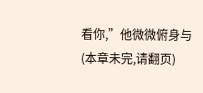看你,”他微微俯身与
(本章未完,请翻页)